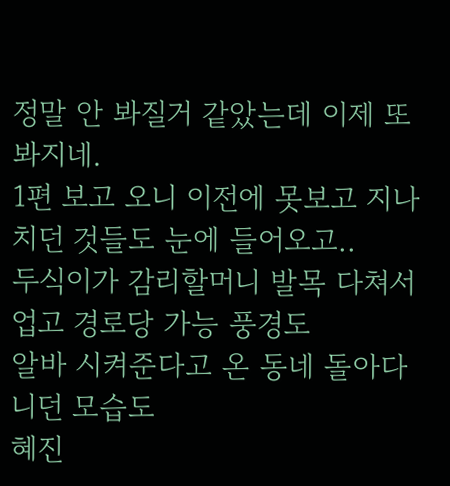정말 안 봐질거 같았는데 이제 또 봐지네.
1편 보고 오니 이전에 못보고 지나치던 것들도 눈에 들어오고..
두식이가 감리할머니 발목 다쳐서 업고 경로당 가능 풍경도
알바 시켜준다고 온 동네 돌아다니던 모습도
혜진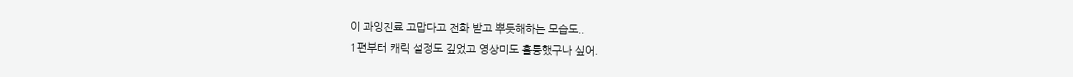이 과잉진료 고맙다고 전화 받고 뿌듯해하는 모습도..
1편부터 캐릭 설정도 깊었고 영상미도 훌륭했구나 싶어.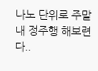나노 단위로 주말 내 정주행 해보련다..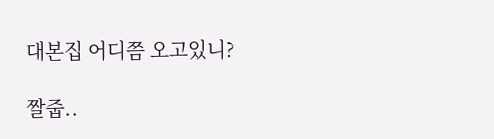대본집 어디쯤 오고있니?

짤줍..